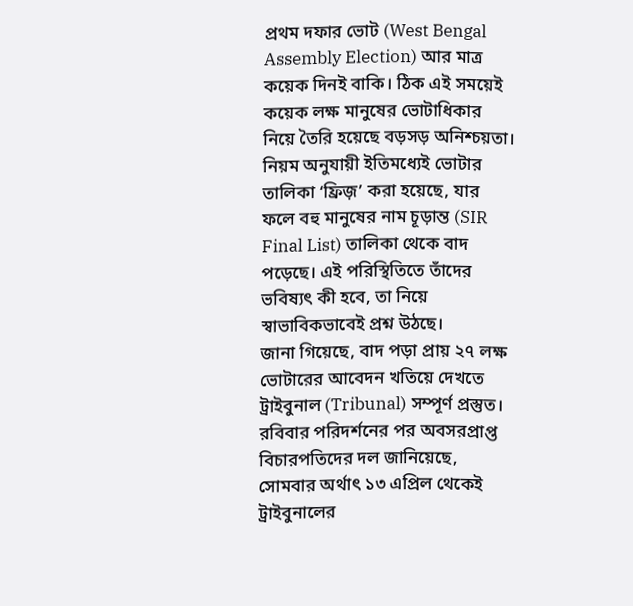প্রথম দফার ভোট (West Bengal Assembly Election) আর মাত্র কয়েক দিনই বাকি। ঠিক এই সময়েই কয়েক লক্ষ মানুষের ভোটাধিকার নিয়ে তৈরি হয়েছে বড়সড় অনিশ্চয়তা। নিয়ম অনুযায়ী ইতিমধ্যেই ভোটার তালিকা ‘ফ্রিজ়’ করা হয়েছে, যার ফলে বহু মানুষের নাম চূড়ান্ত (SIR Final List) তালিকা থেকে বাদ পড়েছে। এই পরিস্থিতিতে তাঁদের ভবিষ্যৎ কী হবে, তা নিয়ে স্বাভাবিকভাবেই প্রশ্ন উঠছে।
জানা গিয়েছে, বাদ পড়া প্রায় ২৭ লক্ষ ভোটারের আবেদন খতিয়ে দেখতে ট্রাইবুনাল (Tribunal) সম্পূর্ণ প্রস্তুত। রবিবার পরিদর্শনের পর অবসরপ্রাপ্ত বিচারপতিদের দল জানিয়েছে, সোমবার অর্থাৎ ১৩ এপ্রিল থেকেই ট্রাইবুনালের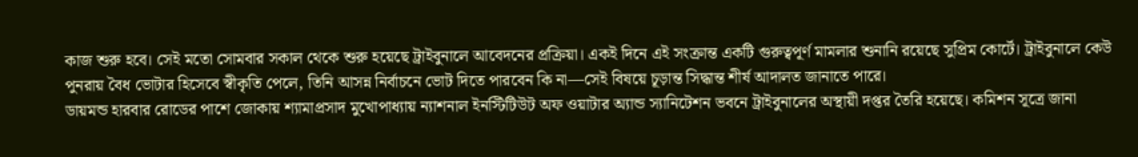কাজ শুরু হবে। সেই মতো সোমবার সকাল থেকে শুরু হয়েছে ট্রাইবুনালে আবেদনের প্রক্রিয়া। একই দিনে এই সংক্রান্ত একটি গুরুত্বপূর্ণ মামলার শুনানি রয়েছে সুপ্রিম কোর্টে। ট্রাইবুনালে কেউ পুনরায় বৈধ ভোটার হিসেবে স্বীকৃতি পেলে, তিনি আসন্ন নির্বাচনে ভোট দিতে পারবেন কি না—সেই বিষয়ে চূড়ান্ত সিদ্ধান্ত শীর্ষ আদালত জানাতে পারে।
ডায়মন্ড হারবার রোডের পাশে জোকায় শ্যামাপ্রসাদ মুখোপাধ্যায় ন্যাশনাল ইনস্টিটিউট অফ ওয়াটার অ্যান্ড স্যানিটেশন ভবনে ট্রাইবুনালের অস্থায়ী দপ্তর তৈরি হয়েছে। কমিশন সূত্রে জানা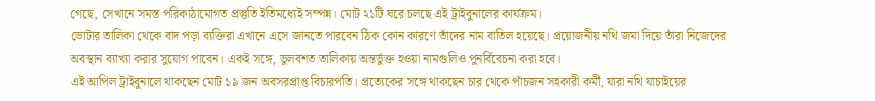গেছে, সেখানে সমস্ত পরিকাঠামোগত প্রস্তুতি ইতিমধ্যেই সম্পন্ন। মোট ২১টি ঘরে চলছে এই ট্রাইবুনালের কার্যক্রম।
ভোটার তালিকা থেকে বাদ পড়া ব্যক্তিরা এখানে এসে জানতে পারবেন ঠিক কোন কারণে তাঁদের নাম বাতিল হয়েছে। প্রয়োজনীয় নথি জমা দিয়ে তাঁরা নিজেদের অবস্থান ব্যাখ্যা করার সুযোগ পাবেন। একই সঙ্গে, ভুলবশত তালিকায় অন্তর্ভুক্ত হওয়া নামগুলিও পুনর্বিবেচনা করা হবে।
এই আপিল ট্রাইবুনালে থাকছেন মোট ১৯ জন অবসরপ্রাপ্ত বিচারপতি। প্রত্যেকের সঙ্গে থাকছেন চার থেকে পাঁচজন সহকারী কর্মী, যারা নথি যাচাইয়ের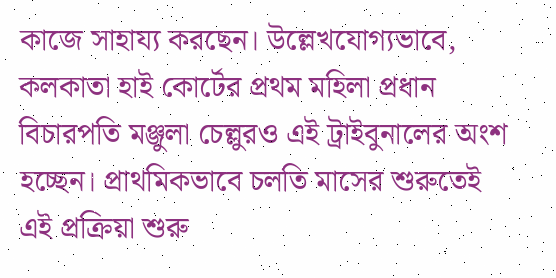কাজে সাহায্য করছেন। উল্লেখযোগ্যভাবে, কলকাতা হাই কোর্টের প্রথম মহিলা প্রধান বিচারপতি মঞ্জুলা চেল্লুরও এই ট্রাইবুনালের অংশ হচ্ছেন। প্রাথমিকভাবে চলতি মাসের শুরুতেই এই প্রক্রিয়া শুরু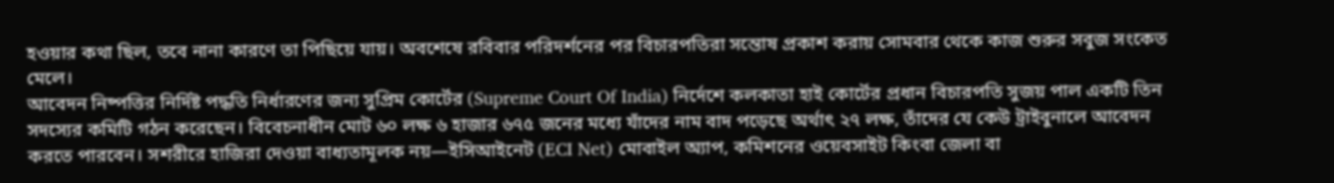হওয়ার কথা ছিল, তবে নানা কারণে তা পিছিয়ে যায়। অবশেষে রবিবার পরিদর্শনের পর বিচারপতিরা সন্তোষ প্রকাশ করায় সোমবার থেকে কাজ শুরুর সবুজ সংকেত মেলে।
আবেদন নিষ্পত্তির নির্দিষ্ট পদ্ধতি নির্ধারণের জন্য সুপ্রিম কোর্টের (Supreme Court Of India) নির্দেশে কলকাতা হাই কোর্টের প্রধান বিচারপতি সুজয় পাল একটি তিন সদস্যের কমিটি গঠন করেছেন। বিবেচনাধীন মোট ৬০ লক্ষ ৬ হাজার ৬৭৫ জনের মধ্যে যাঁদের নাম বাদ পড়েছে অর্থাৎ ২৭ লক্ষ, তাঁদের যে কেউ ট্রাইবুনালে আবেদন করতে পারবেন। সশরীরে হাজিরা দেওয়া বাধ্যতামূলক নয়—ইসিআইনেট (ECI Net) মোবাইল অ্যাপ, কমিশনের ওয়েবসাইট কিংবা জেলা বা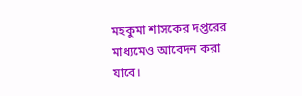মহকুমা শাসকের দপ্তরের মাধ্যমেও আবেদন করা যাবে।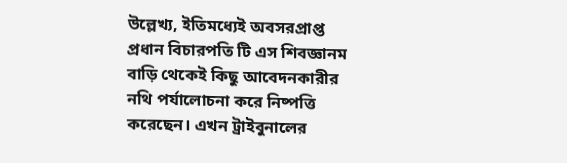উল্লেখ্য, ইতিমধ্যেই অবসরপ্রাপ্ত প্রধান বিচারপতি টি এস শিবজ্ঞানম বাড়ি থেকেই কিছু আবেদনকারীর নথি পর্যালোচনা করে নিষ্পত্তি করেছেন। এখন ট্রাইবুনালের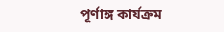পূর্ণাঙ্গ কার্যক্রম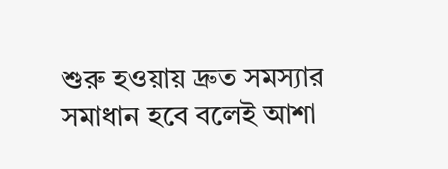শুরু হওয়ায় দ্রুত সমস্যার সমাধান হবে বলেই আশা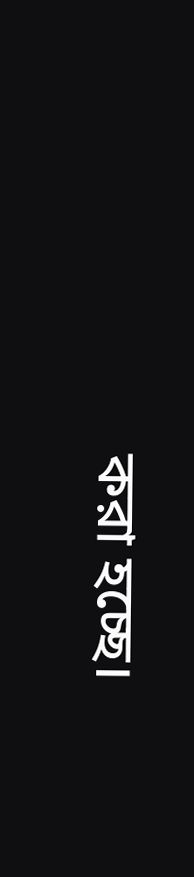করা হচ্ছে।